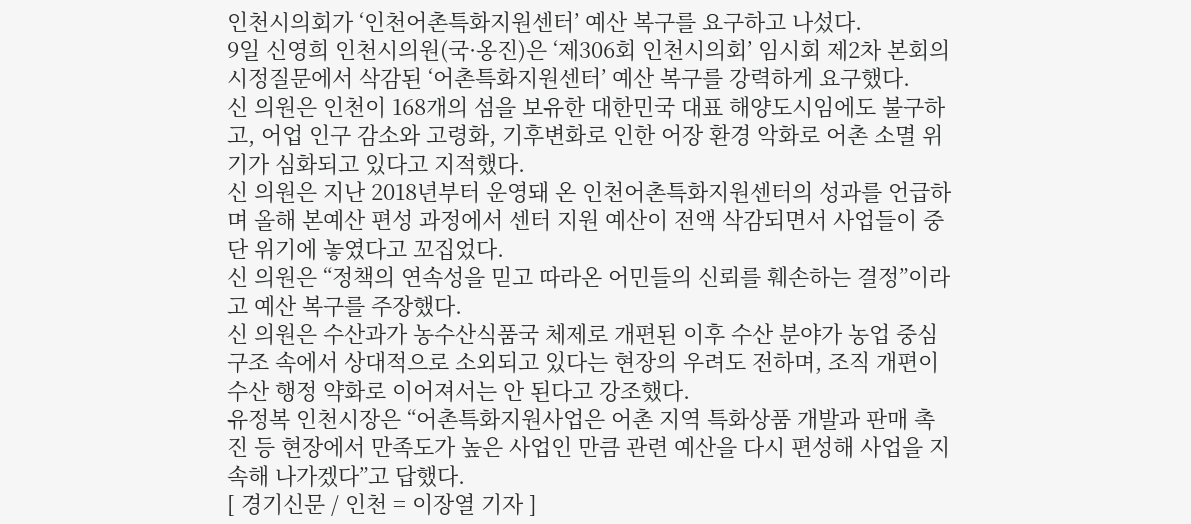인천시의회가 ‘인천어촌특화지원센터’ 예산 복구를 요구하고 나섰다.
9일 신영희 인천시의원(국·옹진)은 ‘제306회 인천시의회’ 임시회 제2차 본회의 시정질문에서 삭감된 ‘어촌특화지원센터’ 예산 복구를 강력하게 요구했다.
신 의원은 인천이 168개의 섬을 보유한 대한민국 대표 해양도시임에도 불구하고, 어업 인구 감소와 고령화, 기후변화로 인한 어장 환경 악화로 어촌 소멸 위기가 심화되고 있다고 지적했다.
신 의원은 지난 2018년부터 운영돼 온 인천어촌특화지원센터의 성과를 언급하며 올해 본예산 편성 과정에서 센터 지원 예산이 전액 삭감되면서 사업들이 중단 위기에 놓였다고 꼬집었다.
신 의원은 “정책의 연속성을 믿고 따라온 어민들의 신뢰를 훼손하는 결정”이라고 예산 복구를 주장했다.
신 의원은 수산과가 농수산식품국 체제로 개편된 이후 수산 분야가 농업 중심 구조 속에서 상대적으로 소외되고 있다는 현장의 우려도 전하며, 조직 개편이 수산 행정 약화로 이어져서는 안 된다고 강조했다.
유정복 인천시장은 “어촌특화지원사업은 어촌 지역 특화상품 개발과 판매 촉진 등 현장에서 만족도가 높은 사업인 만큼 관련 예산을 다시 편성해 사업을 지속해 나가겠다”고 답했다.
[ 경기신문 / 인천 = 이장열 기자 ]